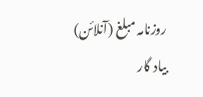روزنامہ مبلغ (آنلائن)
بیاد گار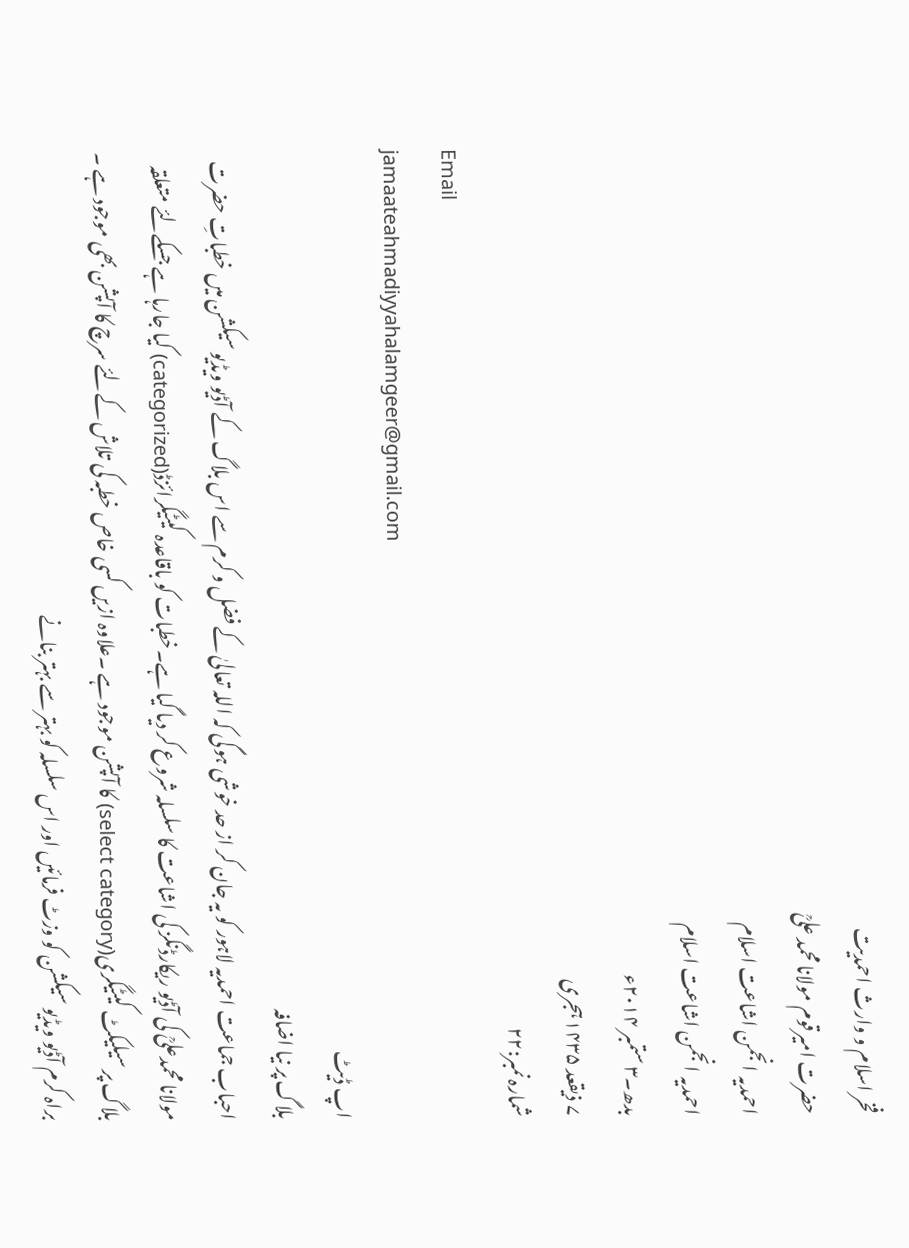فخر اسلام و وارث احمدیت
حضرت امیرقوم مولانا محمد علیؒ
احمدیہ انجمن اشاعت اسلام
احمدیہ انجمن اشاعت اسلام
بدھ۔۳ ستمبر ۲۰۱۴ء
۷ ذیقعد ۱۴۳۵ ہجری
شمارہ نمبر:۲۲
Email
jamaateahmadiyyahalamgeer@gmail.com
اپ ڈیٹ
بلاگ پر نیا اضافہ
احباب جماعت احمدیہ لاہور کو یہ جان کر از حد خوشی ہوگی کہ اللہ تعالیٰ کے فضل و کرم سے اس بلاگ کے آڈیو ویڈیو سیکشن میں خطباتِ حضرت مولانا محمدعلیؒ کی آڈیو ریکارڈنگز کی اشاعت کا سلسلہ شروع کر دیا گیا ہے۔خطبات کو باقاعدہ کیٹیگرائزڈ(categorized) کیا جارہا ہے جسکےلئے متعلقہ بلاگ پر سیلیکٹ کیٹیگری(select category) کا آپشن موجود ہے ۔علاوہ ازیں کسی خاص خطبہ کی تلاش کےلئے سرچ کا آپشن بھی موجود ہے ۔
براہ کرم آڈیو ویڈیو سیکشن کو وزٹ فرمائیں اور اس سلسلہ کو بہتر سے بہتر بنانے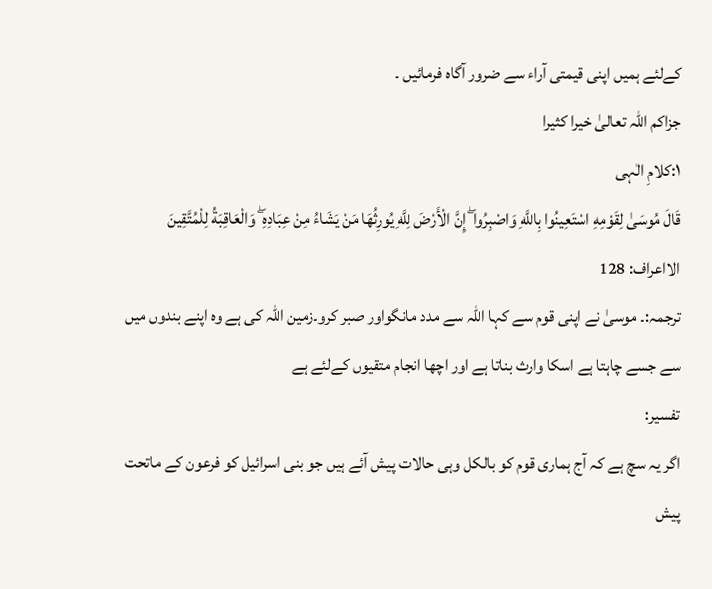کےلئے ہمیں اپنی قیمتی آراء سے ضرور آگاہ فرمائیں ۔
جزاکم اللہ تعالیٰ خیرا کثیرا
۱:کلامِ الٰہی
قَالَ مُوسَىٰ لِقَوْمِهِ اسْتَعِينُوا بِاللَّهِ وَاصْبِرُوا ۖ إِنَّ الْأَرْضَ لِلَّهِ يُورِثُهَا مَنْ يَشَاءُ مِنْ عِبَادِهِ ۖ وَالْعَاقِبَةُ لِلْمُتَّقِينَ
الااعراف: 128
ترجمہ:۔ موسیٰ نے اپنی قوم سے کہا اللہ سے مدد مانگواور صبر کرو۔زمین اللہ کی ہے وہ اپنے بندوں میں سے جسے چاہتا ہے اسکا وارث بناتا ہے اور اچھا انجام متقیوں کےلئے ہے
تفسیر:
اگر یہ سچ ہے کہ آج ہماری قوم کو بالکل وہی حالات پیش آئے ہیں جو بنی اسرائیل کو فرعون کے ماتحت پیش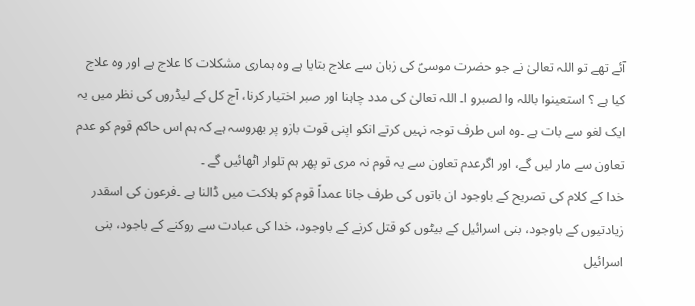آئے تھے تو اللہ تعالیٰ نے جو حضرت موسیؑ کی زبان سے علاج بتایا ہے وہ ہماری مشکلات کا علاج ہے اور وہ علاج کیا ہے ؟ استعینوا باللہ وا لصبرو ا۔ اللہ تعالیٰ کی مدد چاہنا اور صبر اختیار کرنا، آج کل کے لیڈروں کی نظر میں یہ ایک لغو سے بات ہے ۔وہ اس طرف توجہ نہیں کرتے انکو اپنی قوت بازو پر بھروسہ ہے کہ ہم اس حاکم قوم کو عدم تعاون سے مار لیں گے، اور اگرعدم تعاون سے یہ قوم نہ مری تو پھر ہم تلوار اٹھائیں گے ۔
خدا کے کلام کی تصریح کے باوجود ان باتوں کی طرف جانا عمداً قوم کو ہلاکت میں ڈالنا ہے ۔فرعون کی اسقدر زیادتیوں کے باوجود، بنی اسرائیل کے بیٹوں کو قتل کرنے کے باوجود، خدا کی عبادت سے روکنے کے باجود، بنی اسرائیل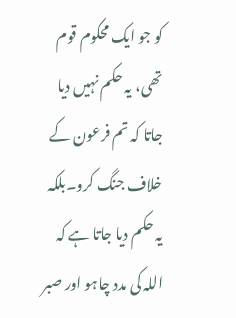کو جو ایک محکوم قوم تھی، یہ حکم نہیں دیا جاتا کہ تم فرعون کے خلاف جنگ کرو۔بلکہ یہ حکم دیا جاتا ہے کہ اللہ کی مدد چاہو اور صبر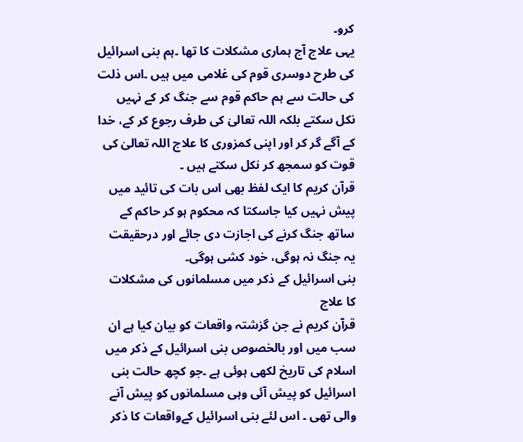کرو۔
یہی علاج آج ہماری مشکلات کا تھا ۔ہم بنی اسرائیل کی طرح دوسری قوم کی غلامی میں ہیں ۔اس ذلت کی حالت سے ہم حاکم قوم سے جنگ کر کے نہیں نکل سکتے بلکہ اللہ تعالیٰ کی طرف رجوع کر کے، خدا کے آگے گر کر اور اپنی کمزوری کا علاج اللہ تعالیٰ کی قوت کو سمجھ کر نکل سکتے ہیں ۔
قرآن کریم کا ایک لفظ بھی اس بات کی تائید میں پیش نہیں کیا جاسکتا کہ محکوم ہو کر حاکم کے ساتھ جنگ کرنے کی اجازت دی جائے اور درحقیقت یہ جنگ نہ ہوگی، خود کشی ہوگی۔
بنی اسرائیل کے ذکر میں مسلمانوں کی مشکلات کا علاج
قرآن کریم نے جن گزشتہ واقعات کو بیان کیا ہے ان سب میں اور بالخصوص بنی اسرائیل کے ذکر میں اسلام کی تاریخ لکھی ہوئی ہے ۔جو کچھ حالت بنی اسرائیل کو پیش آئی وہی مسلمانوں کو پیش آنے والی تھی ۔ اس لئے بنی اسرائیل کےواقعات کا ذکر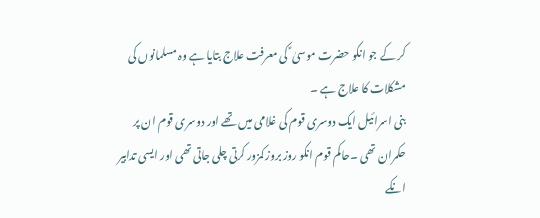کر کے جو انکو حضرت موسیٰ ؑ کی معرفت علاج بتایا ہے وہ مسلمانوں کی مشکلات کا علاج ہے ۔
بنی اسرائیل ایک دوسری قوم کی غلامی میں تھے اور دوسری قوم ان پر حکمران تھی ۔حاکم قوم انکو روز بروز کمزور کرتی چلی جاتی تھی اور ایسی تدابیر انکے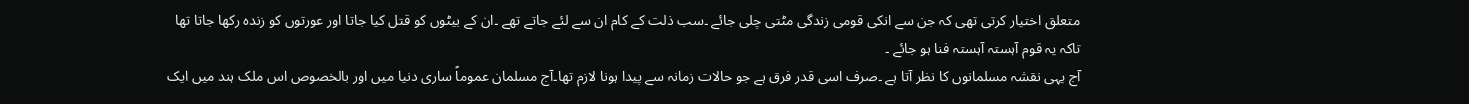متعلق اختیار کرتی تھی کہ جن سے انکی قومی زندگی مٹتی چلی جائے ۔سب ذلت کے کام ان سے لئے جاتے تھے ۔ان کے بیٹوں کو قتل کیا جاتا اور عورتوں کو زندہ رکھا جاتا تھا تاکہ یہ قوم آہستہ آہستہ فنا ہو جائے ۔
آج یہی نقشہ مسلمانوں کا نظر آتا ہے ۔صرف اسی قدر فرق ہے جو حالات زمانہ سے پیدا ہونا لازم تھا۔آج مسلمان عموماً ساری دنیا میں اور بالخصوص اس ملک ہند میں ایک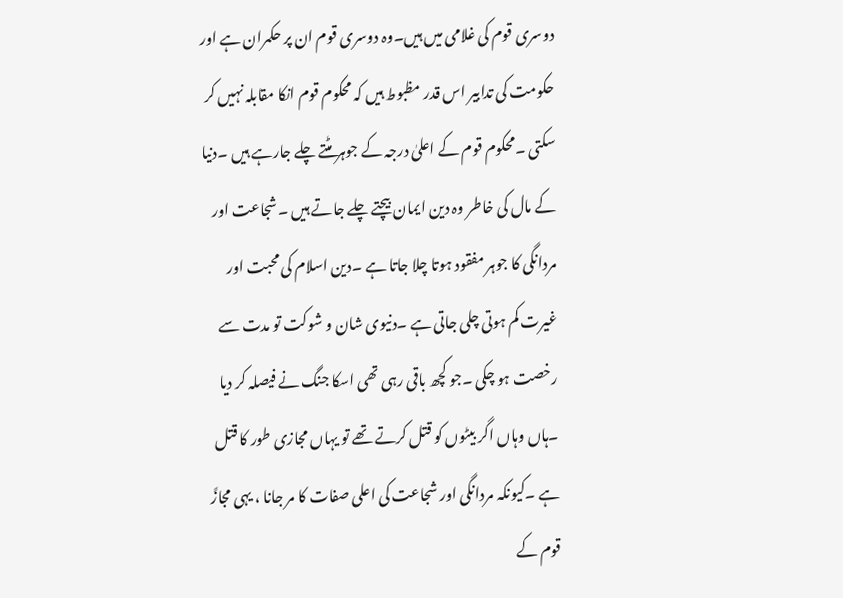دوسری قوم کی غلامی میں ہیں۔وہ دوسری قوم ان پر حکمران ہے اور حکومت کی تدابیر اس قدر مظبوط ہیں کہ محکوم قوم انکا مقابلہ نہیں کر سکتی ۔محکوم قوم کے اعلیٰ درجہ کے جوہر مٹتے چلے جارہے ہیں ۔دنیا کے مال کی خاطر وہ دین ایمان بیچتے چلے جاتے ہیں ۔شجاعت اور مردانگی کا جوہر مفقود ہوتا چلا جاتا ہے ۔دین اسلام کی محبت اور غیرت کم ہوتی چلی جاتی ہے ۔دنیوی شان و شوکت تو مدت سے رخصت ہو چکی ۔جو کچھ باقی رہی تھی اسکا جنگ نے فیصلہ کر دیا ۔ہاں وہاں اگر بیٹوں کو قتل کرتے تھے تو یہاں مجازی طور کا قتل ہے ۔کیونکہ مردانگی اور شجاعت کی اعلی صفات کا مر جانا ، یہی مجازً قوم کے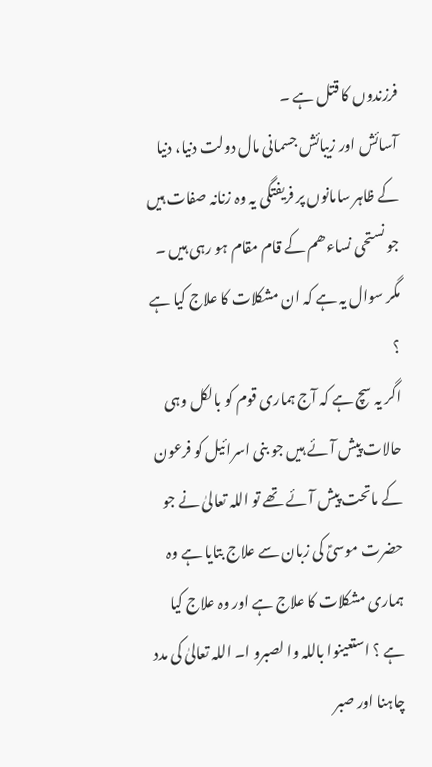فرزندوں کا قتل ہے ۔
آسائش اور زیبائش جسمانی مال دولت دنیا، دنیا کے ظاہر سامانوں پر فریفتگی یہ وہ زنانہ صفات ہیں جو نستحی نساءھم کے قام مقام ہو رہی ہیں ۔
مگر سوال یہ ہے کہ ان مشکلات کا علاج کیا ہے ؟
اگر یہ سچ ہے کہ آج ہماری قوم کو بالکل وہی حالات پیش آئے ہیں جو بنی اسرائیل کو فرعون کے ماتحت پیش آئے تھے تو اللہ تعالیٰ نے جو حضرت موسیؑ کی زبان سے علاج بتایا ہے وہ ہماری مشکلات کا علاج ہے اور وہ علاج کیا ہے ؟ استعینوا باللہ وا لصبرو ا۔ اللہ تعالیٰ کی مدد چاہنا اور صبر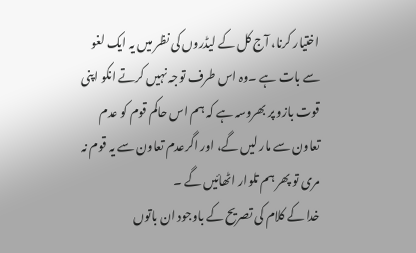اختیار کرنا، آج کل کے لیڈروں کی نظر میں یہ ایک لغو سے بات ہے ۔وہ اس طرف توجہ نہیں کرتے انکو اپنی قوت بازو پر بھروسہ ہے کہ ہم اس حاکم قوم کو عدم تعاون سے مار لیں گے، اور اگرعدم تعاون سے یہ قوم نہ مری تو پھر ہم تلوار اٹھائیں گے ۔
خدا کے کلام کی تصریح کے باوجود ان باتوں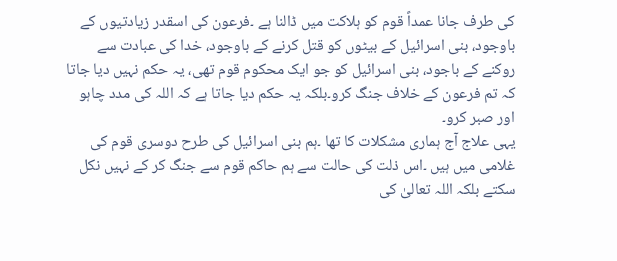کی طرف جانا عمداً قوم کو ہلاکت میں ڈالنا ہے ۔فرعون کی اسقدر زیادتیوں کے باوجود، بنی اسرائیل کے بیٹوں کو قتل کرنے کے باوجود، خدا کی عبادت سے روکنے کے باجود، بنی اسرائیل کو جو ایک محکوم قوم تھی، یہ حکم نہیں دیا جاتا کہ تم فرعون کے خلاف جنگ کرو۔بلکہ یہ حکم دیا جاتا ہے کہ اللہ کی مدد چاہو اور صبر کرو۔
یہی علاج آج ہماری مشکلات کا تھا ۔ہم بنی اسرائیل کی طرح دوسری قوم کی غلامی میں ہیں ۔اس ذلت کی حالت سے ہم حاکم قوم سے جنگ کر کے نہیں نکل سکتے بلکہ اللہ تعالیٰ کی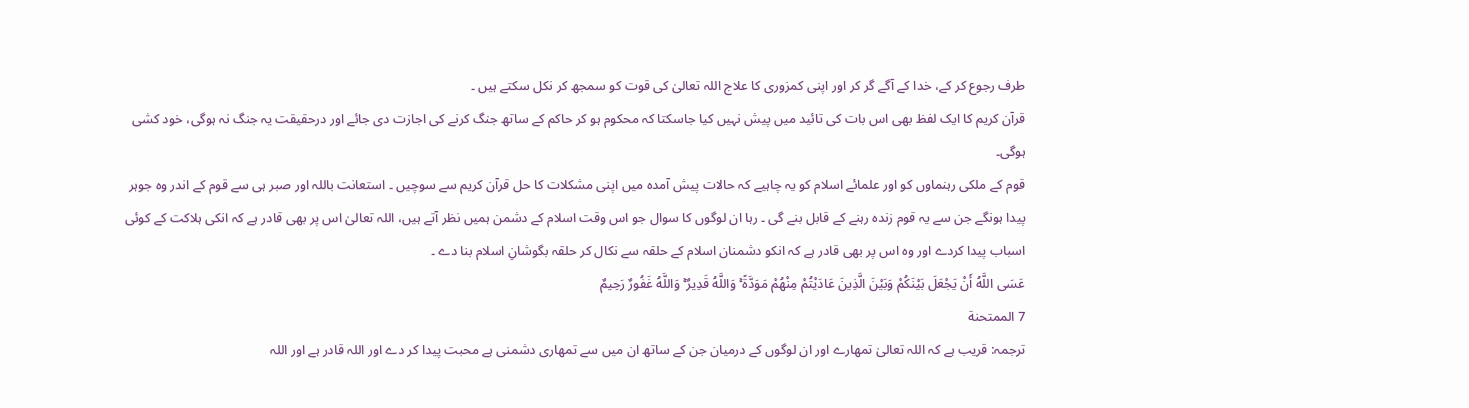طرف رجوع کر کے، خدا کے آگے گر کر اور اپنی کمزوری کا علاج اللہ تعالیٰ کی قوت کو سمجھ کر نکل سکتے ہیں ۔
قرآن کریم کا ایک لفظ بھی اس بات کی تائید میں پیش نہیں کیا جاسکتا کہ محکوم ہو کر حاکم کے ساتھ جنگ کرنے کی اجازت دی جائے اور درحقیقت یہ جنگ نہ ہوگی، خود کشی ہوگی۔
قوم کے ملکی رہنماوں کو اور علمائے اسلام کو یہ چاہیے کہ حالات پیش آمدہ میں اپنی مشکلات کا حل قرآن کریم سے سوچیں ۔ استعانت باللہ اور صبر ہی سے قوم کے اندر وہ جوہر پیدا ہونگے جن سے یہ قوم زندہ رہنے کے قابل بنے گی ۔ رہا ان لوگوں کا سوال جو اس وقت اسلام کے دشمن ہمیں نظر آتے ہیں، اللہ تعالیٰ اس پر بھی قادر ہے کہ انکی ہلاکت کے کوئی اسباب پیدا کردے اور وہ اس پر بھی قادر ہے کہ انکو دشمنان اسلام کے حلقہ سے نکال کر حلقہ بگوشانِ اسلام بنا دے ۔
عَسَى اللَّهُ أَنْ يَجْعَلَ بَيْنَكُمْ وَبَيْنَ الَّذِينَ عَادَيْتُمْ مِنْهُمْ مَوَدَّةً ۚ وَاللَّهُ قَدِيرٌ ۚ وَاللَّهُ غَفُورٌ رَحِيمٌ
7 الممتحنة
ترجمہ: قریب ہے کہ اللہ تعالیٰ تمھارے اور ان لوگوں کے درمیان جن کے ساتھ ان میں سے تمھاری دشمنی ہے محبت پیدا کر دے اور اللہ قادر ہے اور اللہ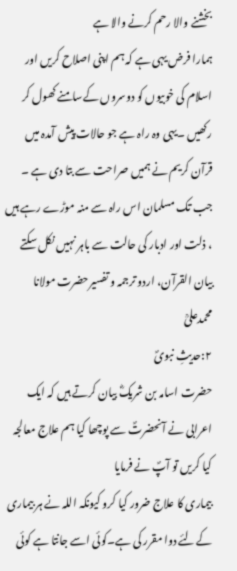بخشنے والا رحم کرنے والا ہے
ہمارا فرض یہی ہے کہ ہم اپنی اصلاح کریں اور اسلام کی خوبیوں کو دوسروں کےسامنے کھول کر رکھیں ۔یہی وہ راہ ہے جو حالات پیش آمدہ میں قرآن کریم نے ہمیں صراحت سے بتا دی ہے ۔ جب تک مسلمان اس راہ سے منہ موڑے رہے ہیں ، ذلت اور ادبار کی حالت سے باہر نہیں نکل سکتے
بیان القرآن، اردو ترجمہ و تفسیرحضرت مولانا محمدعلیؒ
۲:حدیثِ نبویؐ
حضرت اسامہ بن شریکؓ بیان کرتے ہیں کہ ایک اعرابی نے آنحضرتؐ سے پوچھا کیا ہم علاج معالجہ کیا کریں تو آپؐ نے فرمایا
بیماری کا علاج ضرور کیا کرو کیونکہ اللہ نے ہر بیماری کےلئے دوا مقرر کی ہے۔کوئی اسے جانتا ہے کوئی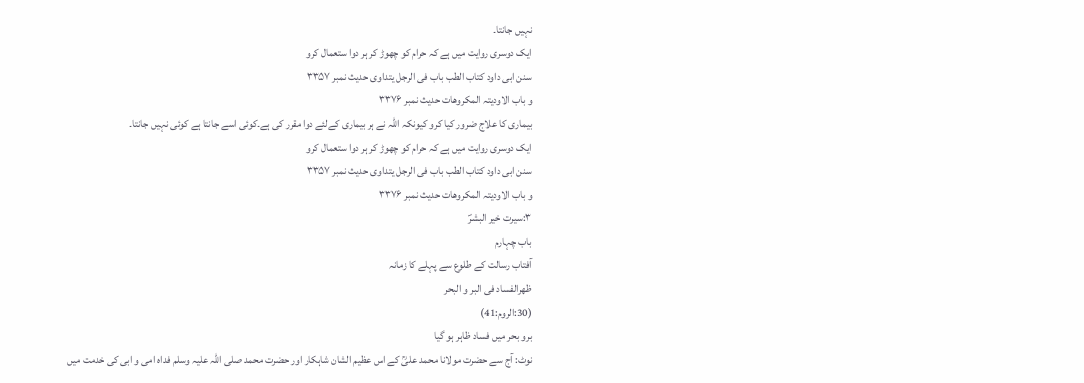نہیں جانتا۔
ایک دوسری روایت میں ہے کہ حرام کو چھوڑ کر ہر دوا ستعمال کرو
سنن ابی داود کتاب الطب باب فی الرجل یتداوی حدیث نمبر ۳۳۵۷
و باب الاودیتہ المکروھات حدیث نمبر ۳۳۷۶
بیماری کا علاج ضرور کیا کرو کیونکہ اللہ نے ہر بیماری کےلئے دوا مقرر کی ہے۔کوئی اسے جانتا ہے کوئی نہیں جانتا۔
ایک دوسری روایت میں ہے کہ حرام کو چھوڑ کر ہر دوا ستعمال کرو
سنن ابی داود کتاب الطب باب فی الرجل یتداوی حدیث نمبر ۳۳۵۷
و باب الاودیتہ المکروھات حدیث نمبر ۳۳۷۶
۳:سیرت خیر البشرؐ
باب چہارم
آفتاب رسالت کے طلوع سے پہلے کا زمانہ
ظھرالفساد فی البر و البحر
(30:الروم:41)
برو بحر میں فساد ظاہر ہو گیا
نوٹ: آج سے حضرت مولانا محمد علیؒ کے اس عظیم الشان شاہکار اور حضرت محمد صلی اللہ علیہ وسلم فداہ امی و ابی کی خدمت میں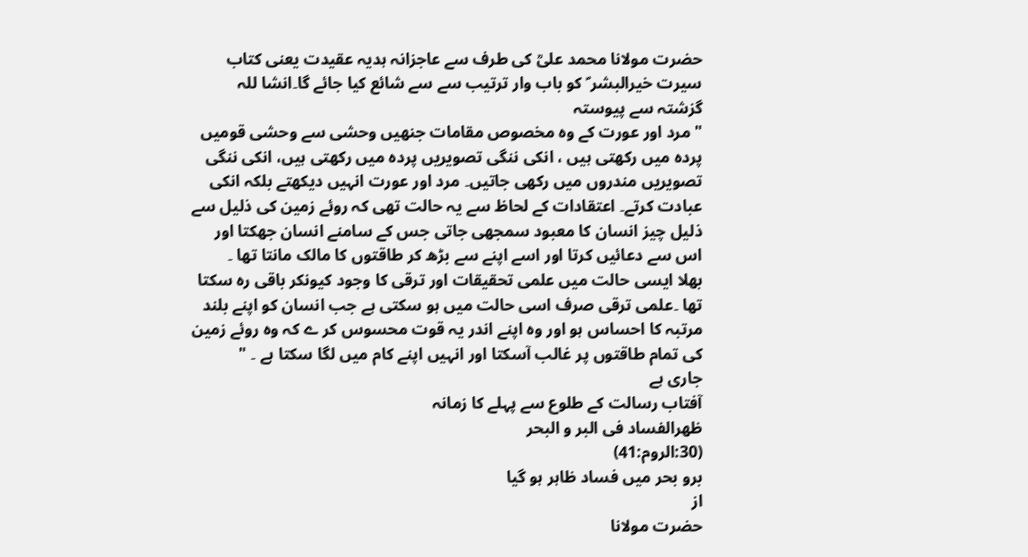حضرت مولانا محمد علیؒ کی طرف سے عاجزانہ ہدیہ عقیدت یعنی کتاب سیرت خیرالبشر ؐ کو باب وار ترتیب سے سے شائع کیا جائے گا۔انشا للہ
گزشتہ سے پیوستہ
" مرد اور عورت کے وہ مخصوص مقامات جنھیں وحشی سے وحشی قومیں پردہ میں رکھتی ہیں ، انکی ننگی تصویریں پردہ میں رکھتی ہیں، انکی ننگی تصویریں مندروں میں رکھی جاتیں۔ مرد اور عورت انہیں دیکھتے بلکہ انکی عبادت کرتے۔ اعتقادات کے لحاظ سے یہ حالت تھی کہ روئے زمین کی ذلیل سے ذلیل چیز انسان کا معبود سمجھی جاتی جس کے سامنے انسان جھکتا اور اس سے دعائیں کرتا اور اسے اپنے سے بڑھ کر طاقتوں کا مالک مانتا تھا ۔
بھلا ایسی حالت میں علمی تحقیقات اور ترقی کا وجود کیونکر باقی رہ سکتا تھا ۔علمی ترقی صرف اسی حالت میں ہو سکتی ہے جب انسان کو اپنے بلند مرتبہ کا احساس ہو اور وہ اپنے اندر یہ قوت محسوس کر ے کہ وہ روئے زمین کی تمام طاقتوں پر غالب آسکتا اور انہیں اپنے کام میں لگا سکتا ہے ۔ "
جاری ہے
آفتاب رسالت کے طلوع سے پہلے کا زمانہ
ظھرالفساد فی البر و البحر
(30:الروم:41)
برو بحر میں فساد ظاہر ہو گیا
از
حضرت مولانا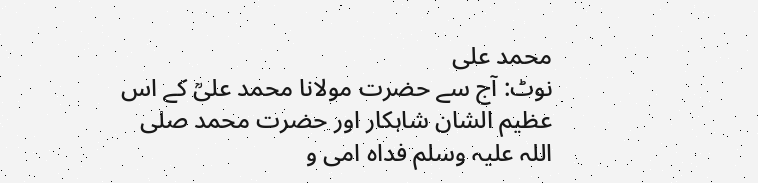محمد علی
نوٹ: آج سے حضرت مولانا محمد علیؒ کے اس عظیم الشان شاہکار اور حضرت محمد صلی اللہ علیہ وسلم فداہ امی و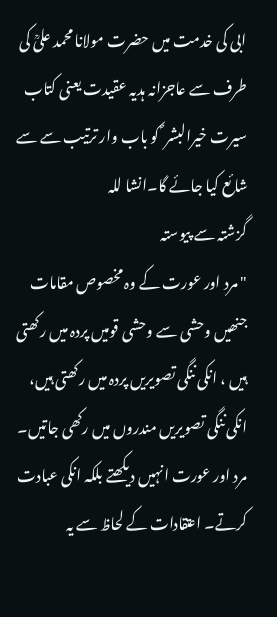ابی کی خدمت میں حضرت مولانا محمد علیؒ کی طرف سے عاجزانہ ہدیہ عقیدت یعنی کتاب سیرت خیرالبشر ؐ کو باب وار ترتیب سے سے شائع کیا جائے گا۔انشا للہ
گزشتہ سے پیوستہ
" مرد اور عورت کے وہ مخصوص مقامات جنھیں وحشی سے وحشی قومیں پردہ میں رکھتی ہیں ، انکی ننگی تصویریں پردہ میں رکھتی ہیں، انکی ننگی تصویریں مندروں میں رکھی جاتیں۔ مرد اور عورت انہیں دیکھتے بلکہ انکی عبادت کرتے۔ اعتقادات کے لحاظ سے یہ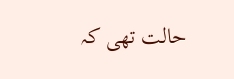حالت تھی کہ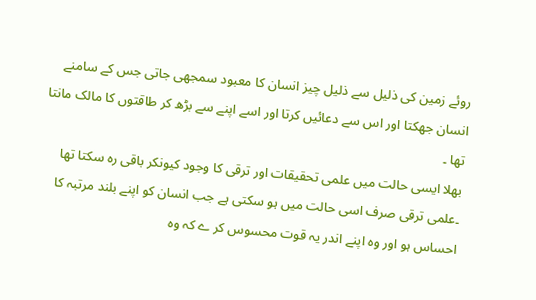روئے زمین کی ذلیل سے ذلیل چیز انسان کا معبود سمجھی جاتی جس کے سامنے انسان جھکتا اور اس سے دعائیں کرتا اور اسے اپنے سے بڑھ کر طاقتوں کا مالک مانتا تھا ۔
بھلا ایسی حالت میں علمی تحقیقات اور ترقی کا وجود کیونکر باقی رہ سکتا تھا ۔علمی ترقی صرف اسی حالت میں ہو سکتی ہے جب انسان کو اپنے بلند مرتبہ کا احساس ہو اور وہ اپنے اندر یہ قوت محسوس کر ے کہ وہ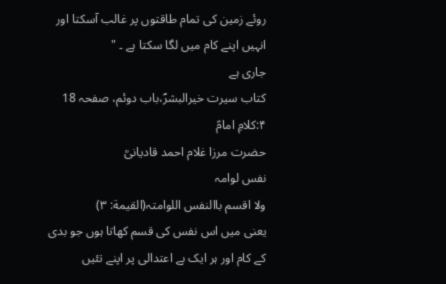روئے زمین کی تمام طاقتوں پر غالب آسکتا اور انہیں اپنے کام میں لگا سکتا ہے ۔ "
جاری ہے
کتاب سیرت خیرالبشرؐ،باب دوئم، صفحہ 18
۴:کلامِ امامؑ
حضرت مرزا غلام احمد قادیانیؒ
نفس لوامہ
ولا اقسم باالنفس اللوامتہ(القیمة: ۳)
یعنی میں اس نفس کی قسم کھاتا ہوں جو بدی کے کام اور ہر ایک بے اعتدالی پر اپنے تئیں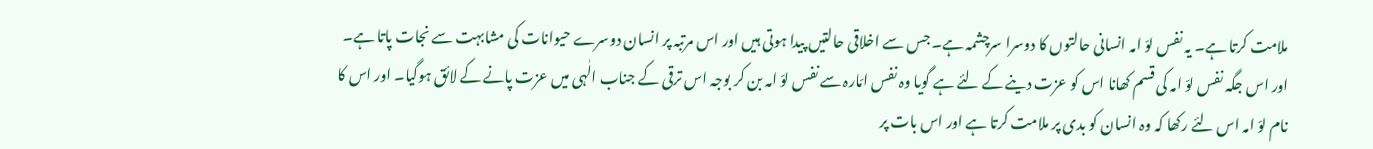ملامت کرتا ہے۔ یہ نفس لوّ امہ انسانی حالتوں کا دوسرا سرچشمہ ہے۔ جس سے اخلاقی حالتیں پیدا ہوتی ہیں اور اس مرتبہ پر انسان دوسرے حیوانات کی مشابہت سے نجات پاتا ہے۔ اور اس جگہ نفس لوّ امہ کی قسم کھانا اس کو عزت دینے کے لئے ہے گویا وہ نفس امّارہ سے نفس لوّ امہ بن کر بوجہ اس ترقی کے جناب الٰہی میں عزت پانے کے لائق ہوگیا۔ اور اس کا نام لوّ امہ اس لئے رکھا کہ وہ انسان کو بدی پر ملامت کرتا ہے اور اس بات پر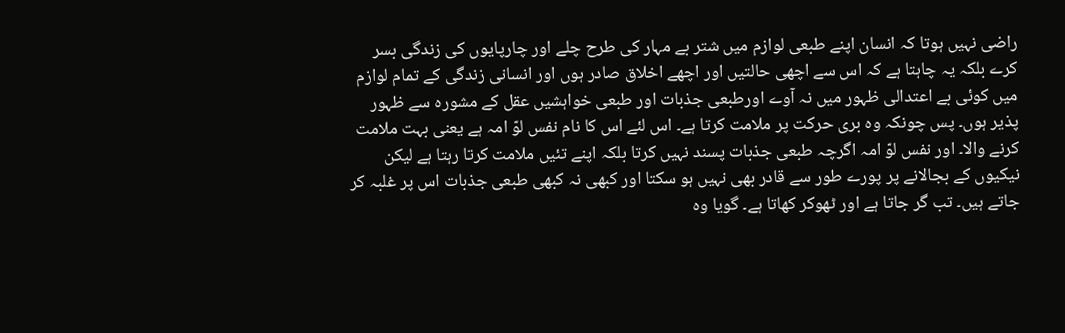راضی نہیں ہوتا کہ انسان اپنے طبعی لوازم میں شتر بے مہار کی طرح چلے اور چارپایوں کی زندگی بسر کرے بلکہ یہ چاہتا ہے کہ اس سے اچھی حالتیں اور اچھے اخلاق صادر ہوں اور انسانی زندگی کے تمام لوازم میں کوئی بے اعتدالی ظہور میں نہ آوے اورطبعی جذبات اور طبعی خواہشیں عقل کے مشورہ سے ظہور پذیر ہوں۔ پس چونکہ وہ بری حرکت پر ملامت کرتا ہے۔ اس لئے اس کا نام نفس لوّ امہ ہے یعنی بہت ملامت کرنے والا۔ اور نفس لوّ امہ اگرچہ طبعی جذبات پسند نہیں کرتا بلکہ اپنے تئیں ملامت کرتا رہتا ہے لیکن نیکیوں کے بجالانے پر پورے طور سے قادر بھی نہیں ہو سکتا اور کبھی نہ کبھی طبعی جذبات اس پر غلبہ کر جاتے ہیں۔ تب گر جاتا ہے اور ٹھوکر کھاتا ہے۔ گویا وہ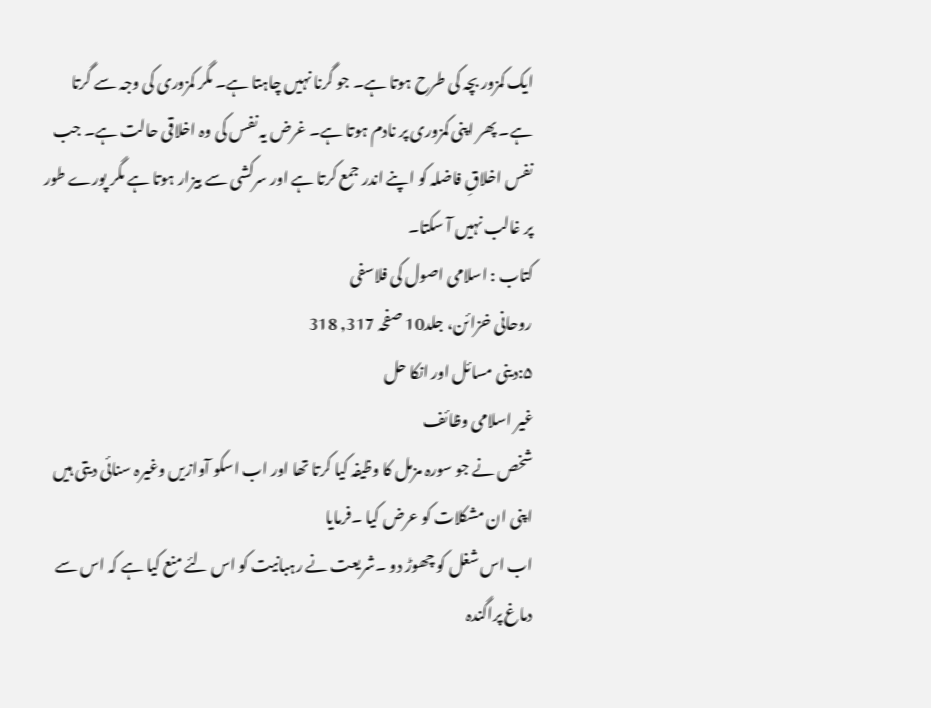ایک کمزور بچہ کی طرح ہوتا ہے۔ جو گرنا نہیں چاہتا ہے۔ مگر کمزوری کی وجہ سے گرتا ہے۔ پھر اپنی کمزوری پر نادم ہوتا ہے۔ غرض یہ نفس کی وہ اخلاقی حالت ہے۔ جب نفس اخلاقِ فاضلہ کو اپنے اندر جمع کرتا ہے اور سرکشی سے بیزار ہوتا ہے مگر پورے طور پر غالب نہیں آ سکتا۔
کتاب : اسلامی اصول کی فلاسفی
روحانی خزائن، جلد10 صفحہ 317, 318
۵:دینی مسائل اور انکا حل
غیر اسلامی وظائف
شخص نے جو سورہ مزمل کا وظیفہ کیا کرتا تھا اور اب اسکو آوازیں وغیرہ سنائی دیتی ہیں اپنی ان مشکلات کو عرض کیا ۔فرمایا
اب اس شغل کو چھوڑ دو ۔شریعت نے رہبانیت کو اس لئے منع کیا ہے کہ اس سے دماغ پراگندہ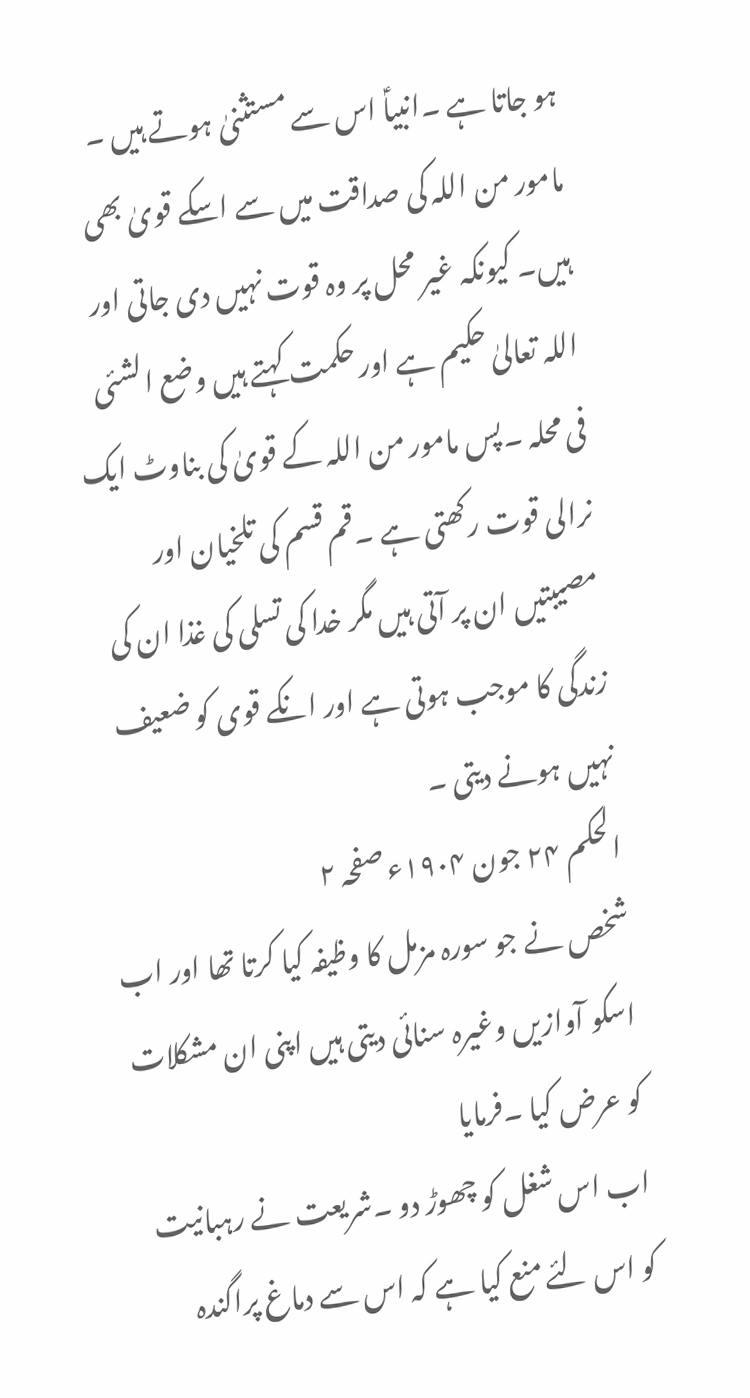ہو جاتا ہے ۔انبیاؑ اس سے مستثنیٰ ہوتے ہیں ۔
مامور من اللہ کی صداقت میں سے اسکے قویٰ بھی ہیں۔ کیونکہ غیر محل پر وہ قوت نہیں دی جاتی اور اللہ تعالیٰ حکیم ہے اور حکمت کہتے ہیں وضع الشئی فی محلہ ۔پس مامور من اللہ کے قویٰ کی بناوٹ ایک نرالی قوت رکھتی ہے ۔قم قسم کی تلخیان اور مصیبتیں ان پر آتی ہیں مگر خدا کی تسلی کی غذا ان کی زندگی کا موجب ہوتی ہے اور انکے قوی کو ضعیف نہیں ہونے دیتی ۔
الحکم ۲۴ جون ۱۹۰۴ء صفحہ ۲
شخص نے جو سورہ مزمل کا وظیفہ کیا کرتا تھا اور اب اسکو آوازیں وغیرہ سنائی دیتی ہیں اپنی ان مشکلات کو عرض کیا ۔فرمایا
اب اس شغل کو چھوڑ دو ۔شریعت نے رہبانیت کو اس لئے منع کیا ہے کہ اس سے دماغ پراگندہ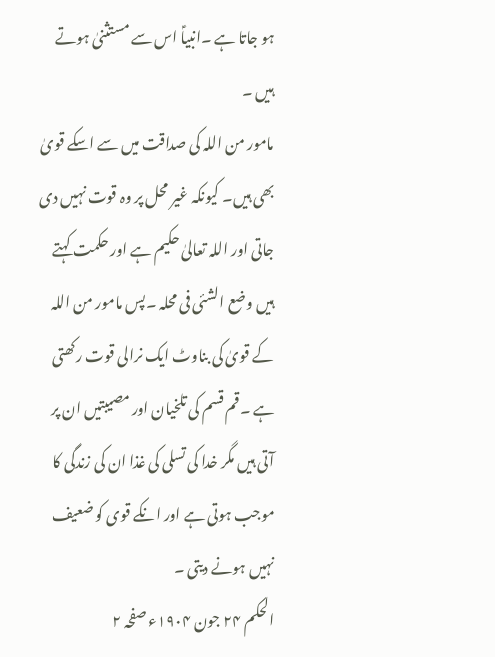ہو جاتا ہے ۔انبیاؑ اس سے مستثنیٰ ہوتے ہیں ۔
مامور من اللہ کی صداقت میں سے اسکے قویٰ بھی ہیں۔ کیونکہ غیر محل پر وہ قوت نہیں دی جاتی اور اللہ تعالیٰ حکیم ہے اور حکمت کہتے ہیں وضع الشئی فی محلہ ۔پس مامور من اللہ کے قویٰ کی بناوٹ ایک نرالی قوت رکھتی ہے ۔قم قسم کی تلخیان اور مصیبتیں ان پر آتی ہیں مگر خدا کی تسلی کی غذا ان کی زندگی کا موجب ہوتی ہے اور انکے قوی کو ضعیف نہیں ہونے دیتی ۔
الحکم ۲۴ جون ۱۹۰۴ء صفحہ ۲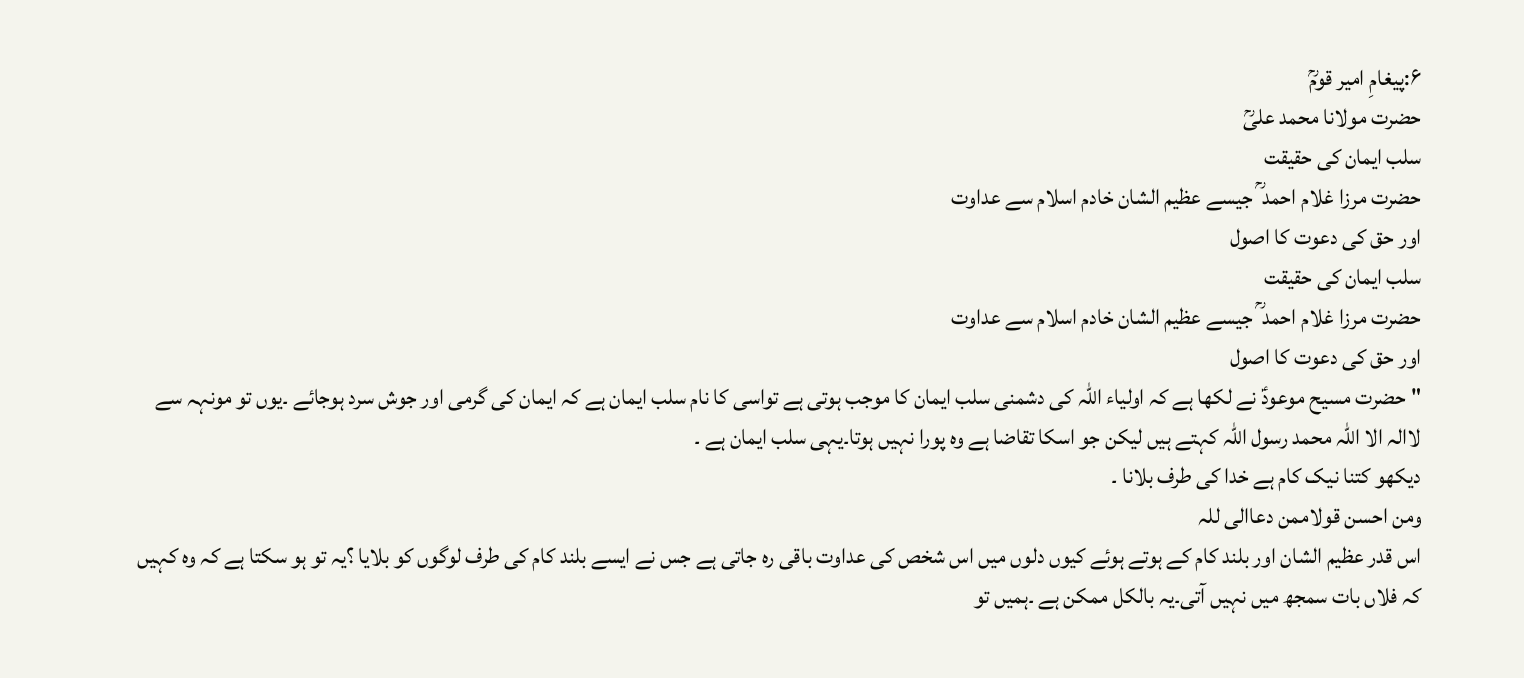۶:پیغامِ امیر قومؒ
حضرت مولانا محمد علیؒ
سلب ایمان کی حقیقت
حضرت مرزا غلام احمد ؒ جیسے عظیم الشان خادم اسلام سے عداوت
اور حق کی دعوت کا اصول
سلب ایمان کی حقیقت
حضرت مرزا غلام احمد ؒ جیسے عظیم الشان خادم اسلام سے عداوت
اور حق کی دعوت کا اصول
"حضرت مسیح موعودؑ نے لکھا ہے کہ اولیاء اللہ کی دشمنی سلب ایمان کا موجب ہوتی ہے تواسی کا نام سلب ایمان ہے کہ ایمان کی گرمی اور جوش سرد ہوجائے ۔یوں تو مونہہ سے لاالہ الا اللہ محمد رسول اللہ کہتے ہیں لیکن جو اسکا تقاضا ہے وہ پورا نہیں ہوتا۔یہی سلب ایمان ہے ۔
دیکھو کتنا نیک کام ہے خدا کی طرف بلانا ۔
ومن احسن قولاممن دعاالی للہ
اس قدر عظیم الشان اور بلند کام کے ہوتے ہوئے کیوں دلوں میں اس شخص کی عداوت باقی رہ جاتی ہے جس نے ایسے بلند کام کی طرف لوگوں کو بلایا ؟یہ تو ہو سکتا ہے کہ وہ کہیں کہ فلاں بات سمجھ میں نہیں آتی۔یہ بالکل ممکن ہے ۔ہمیں تو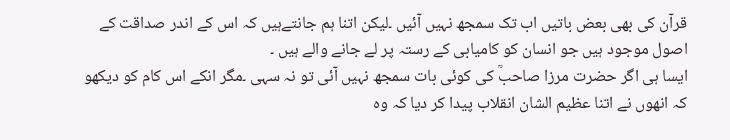قرآن کی بھی بعض باتیں اب تک سمجھ نہیں آئیں ۔لیکن اتنا ہم جانتےہیں کہ اس کے اندر صداقت کے اصول موجود ہیں جو انسان کو کامیابی کے رستہ پر لے جانے والے ہیں ۔
ایسا ہی اگر حضرت مرزا صاحبؒ کی کوئی بات سمجھ نہیں آئی تو نہ سہی ۔مگر انکے اس کام کو دیکھو کہ انھوں نے اتنا عظیم الشان انقلاب پیدا کر دیا کہ وہ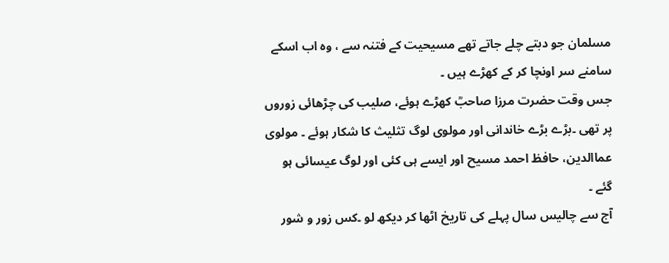مسلمان جو دبتے چلے جاتے تھے مسیحیت کے فتنہ سے ، وہ اب اسکے سامنے سر اونچا کر کے کھڑے ہیں ۔
جس وقت حضرت مرزا صاحبؒ کھڑے ہوئے، صلیب کی چڑھائی زوروں پر تھی ۔بڑے بڑے خاندانی اور مولوی لوگ تثلیث کا شکار ہوئے ۔ مولوی عماالدین، حافظ احمد مسیح اور ایسے ہی کئی اور لوگ عیسائی ہو گئے ۔
آج سے چالیس سال پہلے کی تاریخ اٹھا کر دیکھ لو ۔کس زور و شور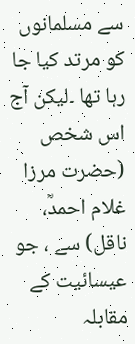سے مسلمانوں کو مرتد کیا جا رہا تھا ۔لیکن آج اس شخص (حضرت مرزا غلام احمدؒ، ناقل) سے ، جو عیسائیت کے مقابلہ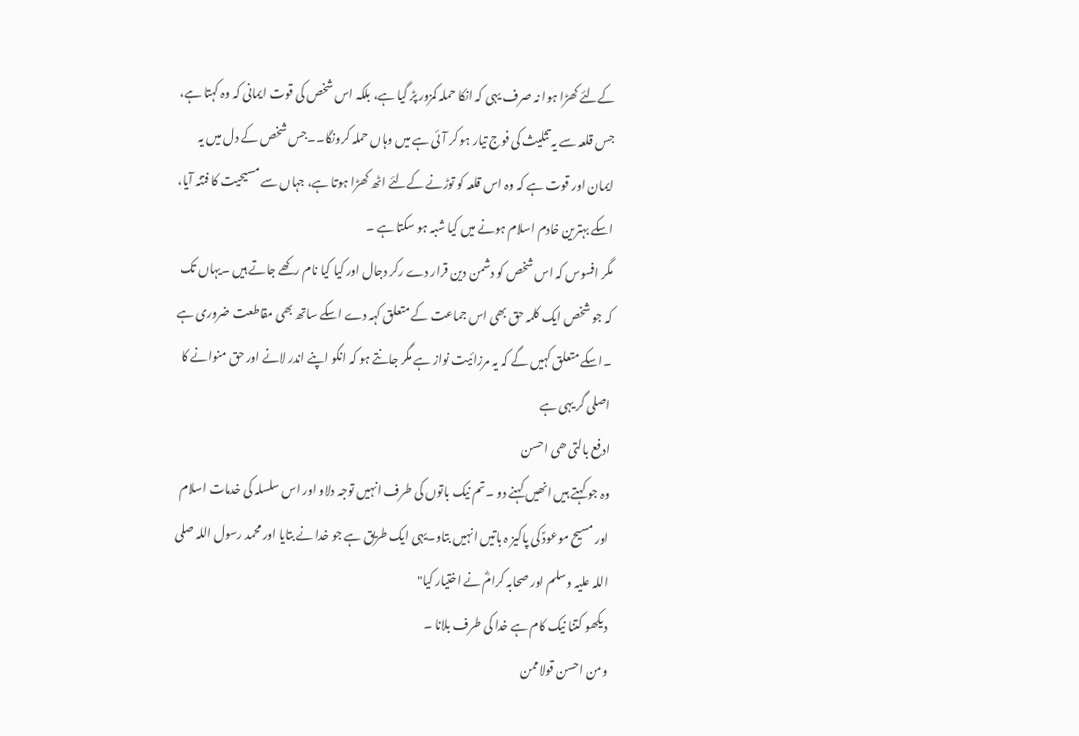کےلئے کھڑا ہوا نہ صرف یہی کہ انکا حملہ کمزور پڑ گیا ہے، بلکہ اس شخص کی قوت ایمانی کہ وہ کہتا ہے، جس قلعہ سے یہ تثلیث کی فوج تیار ہو کر آئی ہے میں وہاں حملہ کرونگا۔۔جس شخص کے دل میں یہ ایمان اور قوت ہے کہ وہ اس قلعہ کو توڑنے کےلئے اٹھ کھڑا ہوتا ہے، جہاں سے مسیحیت کا فتنہ آیا، اسکے بہترین خادم اسلام ہونے میں کیا شبہ ہو سکتا ہے ۔
مگر افسوس کہ اس شخص کو دشمن دین قرار دے رکر دجال اور کیا کیا نام رکھے جاتے ہیں ۔یہاں تک کہ جو شخص ایک کلمہ حق بھی اس جماعت کے متعلق کہہ دے اسکے ساتھ بھی مقاطعت ضروری ہے ۔اسکے متعلق کہیں گے کہ یہ مرزائیت نواز ہے مگر جانتے ہو کہ انکو اپنے اندر لانے اور حق منوانے کا اصلی گر یہی ہے
ادفع بالتی ھی احسن
وہ جو کہتے ہیں انھیں کہنے دو ۔تم نیک باتوں کی طرف انہیں توجہ دلاو اور اس سلسلہ کی خدمات اسلام اور مسیح موعودؑ کی پاکیز ہ باتیں انہیں بتاو۔یہی ایک طریق ہے جو خدا نے بتایا اور محمد رسول اللہ صلی اللہ علیہ وسلم اور صحابہ کرامؓ نے اختیار کیا"
دیکھو کتنا نیک کام ہے خدا کی طرف بلانا ۔
ومن احسن قولاممن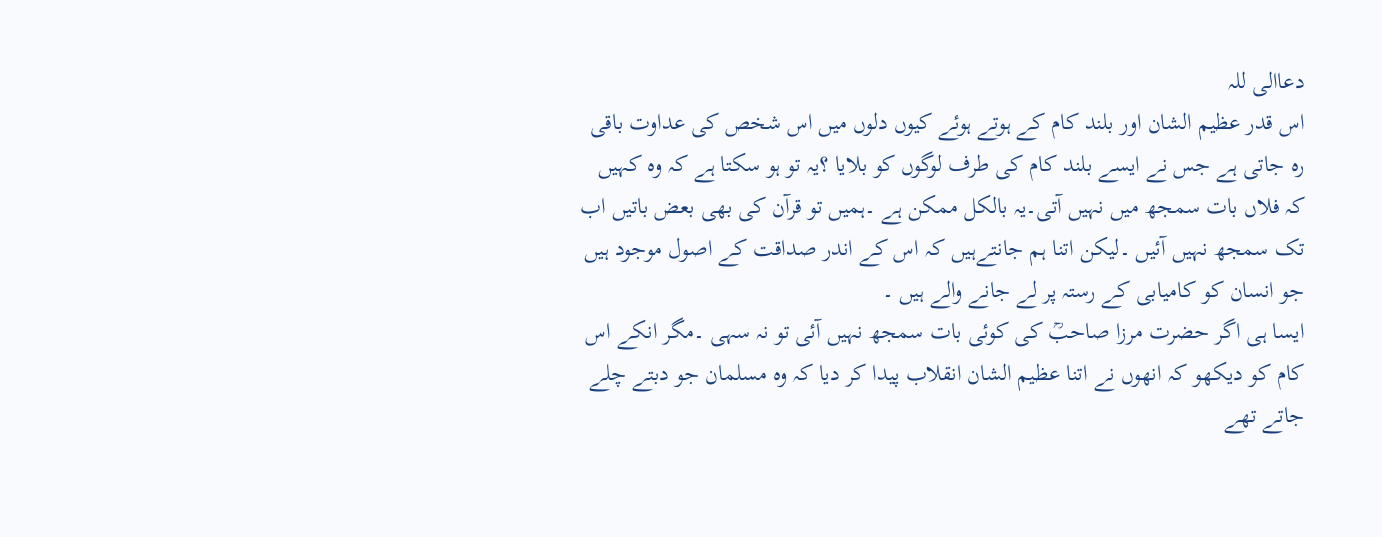دعاالی للہ
اس قدر عظیم الشان اور بلند کام کے ہوتے ہوئے کیوں دلوں میں اس شخص کی عداوت باقی رہ جاتی ہے جس نے ایسے بلند کام کی طرف لوگوں کو بلایا ؟یہ تو ہو سکتا ہے کہ وہ کہیں کہ فلاں بات سمجھ میں نہیں آتی۔یہ بالکل ممکن ہے ۔ہمیں تو قرآن کی بھی بعض باتیں اب تک سمجھ نہیں آئیں ۔لیکن اتنا ہم جانتےہیں کہ اس کے اندر صداقت کے اصول موجود ہیں جو انسان کو کامیابی کے رستہ پر لے جانے والے ہیں ۔
ایسا ہی اگر حضرت مرزا صاحبؒ کی کوئی بات سمجھ نہیں آئی تو نہ سہی ۔مگر انکے اس کام کو دیکھو کہ انھوں نے اتنا عظیم الشان انقلاب پیدا کر دیا کہ وہ مسلمان جو دبتے چلے جاتے تھے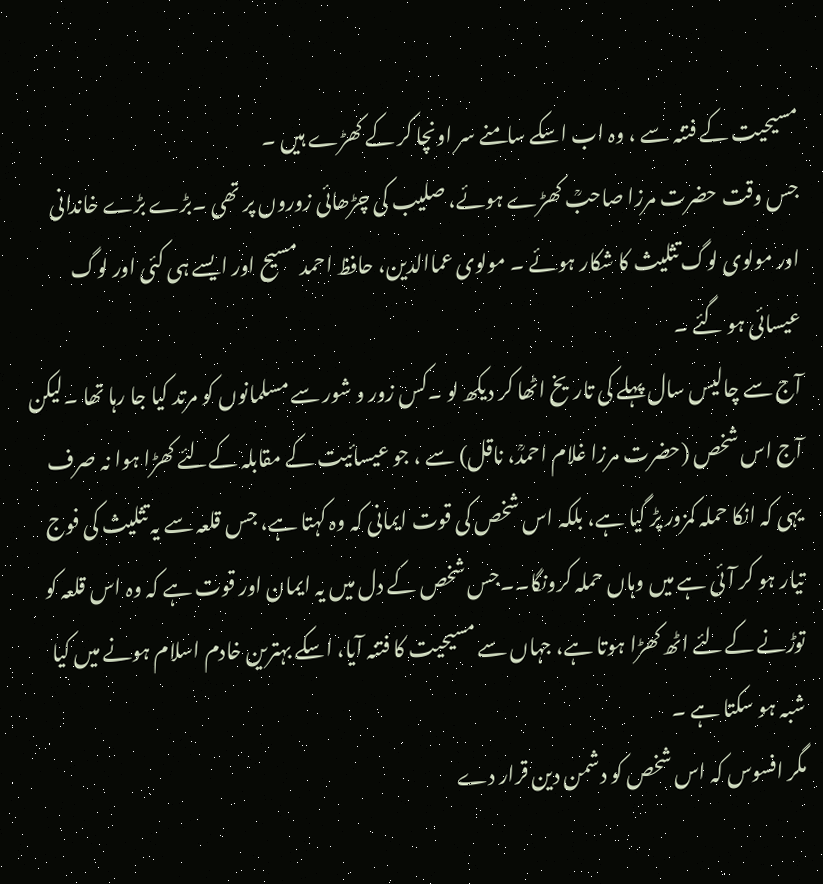مسیحیت کے فتنہ سے ، وہ اب اسکے سامنے سر اونچا کر کے کھڑے ہیں ۔
جس وقت حضرت مرزا صاحبؒ کھڑے ہوئے، صلیب کی چڑھائی زوروں پر تھی ۔بڑے بڑے خاندانی اور مولوی لوگ تثلیث کا شکار ہوئے ۔ مولوی عماالدین، حافظ احمد مسیح اور ایسے ہی کئی اور لوگ عیسائی ہو گئے ۔
آج سے چالیس سال پہلے کی تاریخ اٹھا کر دیکھ لو ۔کس زور و شور سے مسلمانوں کو مرتد کیا جا رہا تھا ۔لیکن آج اس شخص (حضرت مرزا غلام احمدؒ، ناقل) سے ، جو عیسائیت کے مقابلہ کےلئے کھڑا ہوا نہ صرف یہی کہ انکا حملہ کمزور پڑ گیا ہے، بلکہ اس شخص کی قوت ایمانی کہ وہ کہتا ہے، جس قلعہ سے یہ تثلیث کی فوج تیار ہو کر آئی ہے میں وہاں حملہ کرونگا۔۔جس شخص کے دل میں یہ ایمان اور قوت ہے کہ وہ اس قلعہ کو توڑنے کےلئے اٹھ کھڑا ہوتا ہے، جہاں سے مسیحیت کا فتنہ آیا، اسکے بہترین خادم اسلام ہونے میں کیا شبہ ہو سکتا ہے ۔
مگر افسوس کہ اس شخص کو دشمن دین قرار دے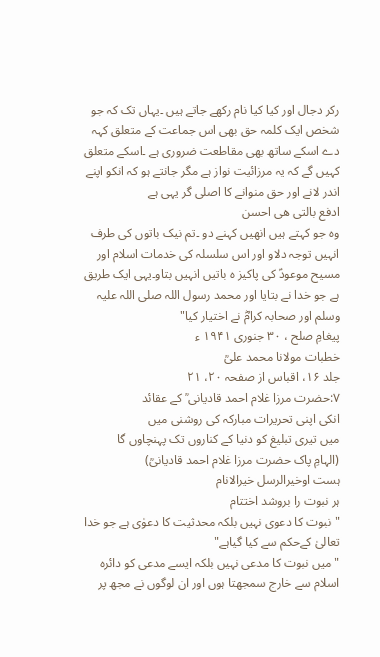رکر دجال اور کیا کیا نام رکھے جاتے ہیں ۔یہاں تک کہ جو شخص ایک کلمہ حق بھی اس جماعت کے متعلق کہہ دے اسکے ساتھ بھی مقاطعت ضروری ہے ۔اسکے متعلق کہیں گے کہ یہ مرزائیت نواز ہے مگر جانتے ہو کہ انکو اپنے اندر لانے اور حق منوانے کا اصلی گر یہی ہے
ادفع بالتی ھی احسن
وہ جو کہتے ہیں انھیں کہنے دو ۔تم نیک باتوں کی طرف انہیں توجہ دلاو اور اس سلسلہ کی خدمات اسلام اور مسیح موعودؑ کی پاکیز ہ باتیں انہیں بتاو۔یہی ایک طریق ہے جو خدا نے بتایا اور محمد رسول اللہ صلی اللہ علیہ وسلم اور صحابہ کرامؓ نے اختیار کیا"
پیغامِ صلح ، ۳۰ جنوری ۱۹۴۱ ء
خطبات مولانا محمد علیؒ
جلد ۱۶، اقباس از صفحہ ۲۰، ۲۱
۷:حضرت مرزا غلام احمد قادیانی ؒ کے عقائد
انکی اپنی تحریرات مبارکہ کی روشنی میں
میں تیری تبلیغ کو دنیا کے کناروں تک پہنچاوں گا
(الہامِ پاک حضرت مرزا غلام احمد قادیانیؒ)
ہست اوخیرالرسل خیرالانام
ہر نبوت را بروشد اختتام
"نبوت کا دعوی نہیں بلکہ محدثیت کا دعوٰی ہے جو خدا تعالیٰ کےحکم سے کیا گیاہے"
"میں نبوت کا مدعی نہیں بلکہ ایسے مدعی کو دائرہ اسلام سے خارج سمجھتا ہوں اور ان لوگوں نے مجھ پر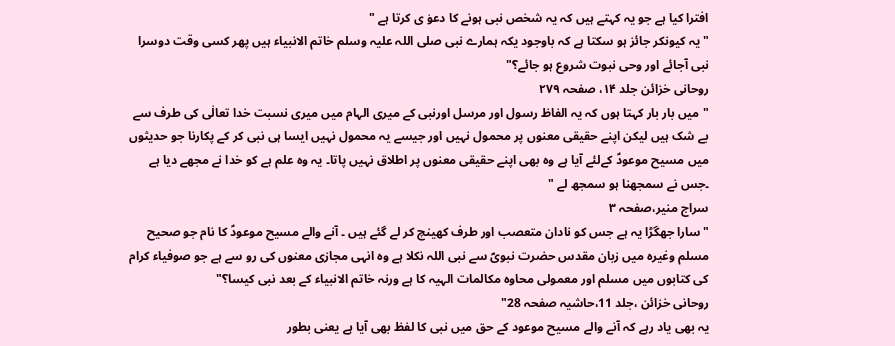افترا کیا ہے جو یہ کہتے ہیں کہ یہ شخص نبی ہونے کا دعوٰ ی کرتا ہے "
" یہ کیونکر جائز ہو سکتا ہے کہ باوجود یکہ ہمارے نبی صلی اللہ علیہ وسلم خاتم الانبیاء ہیں پھر کسی وقت دوسرا نبی آجائے اور وحی نبوت شروع ہو جائے؟"
روحانی خزائن جلد ۱۴، صفحہ ۲۷۹
"میں بار بار کہتا ہوں کہ یہ الفاظ رسول اور مرسل اورنبی کے میری الہام میں میری نسبت خدا تعالٰی کی طرف سے بے شک ہیں لیکن اپنے حقیقی معنوں پر محمول نہیں اور جیسے یہ محمول نہیں ایسا ہی نبی کر کے پکارنا جو حدیثوں میں مسیح موعودؑ کےلئے آیا ہے وہ بھی اپنے حقیقی معنوں پر اطلاق نہیں پاتا۔ یہ وہ علم ہے کو خدا نے مجھے دیا ہے ۔جس نے سمجھنا ہو سمجھ لے "
سراج منیر،صفحہ ۳
"سارا جھگڑا یہ ہے جس کو نادان متعصب اور طرف کھینچ کر لے گئے ہیں ۔ آنے والے مسیح موعودؑ کا نام جو صحیح مسلم وغیرہ میں زبان مقدس حضرت نبویؐ سے نبی اللہ نکلا ہے وہ انہی مجازی معنوں کی رو سے ہے جو صوفیاء کرام کی کتابوں میں مسلم اور معمولی محاوہ مکالمات الہیہ کا ہے ورنہ خاتم الانبیاء کے بعد نبی کیسا؟"
روحانی خزائن ،جلد 11،حاشیہ صفحہ 28"
یہ بھی یاد رہے کہ آنے والے مسیح موعود کے حق میں نبی کا لفظ بھی آیا ہے یعنی بطور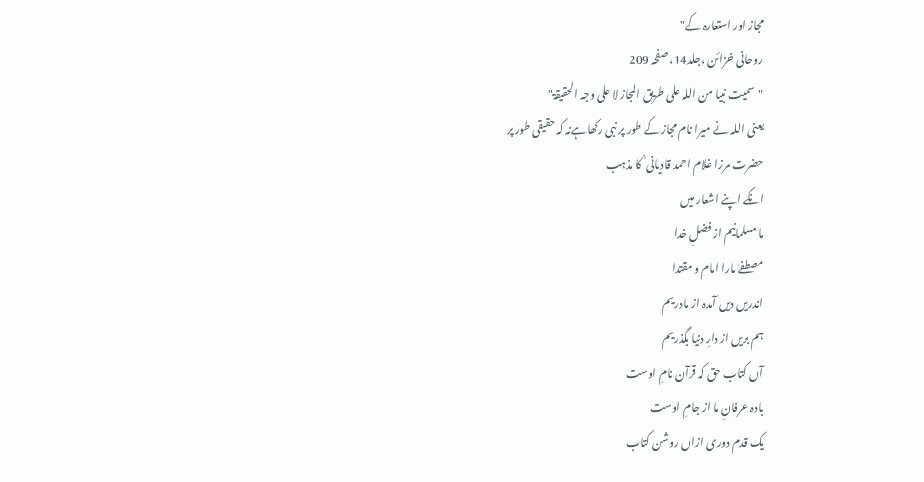مجاز اور استعارہ کے"
روحانی خزائن ،جلد14، صفحہ 209
"سمیت نبیا من اللہ علی طریق المجاز لا علی وجہ الحقیقۃ"
یعنی اللہ نے میرا نام مجاز کے طور پر نبی رکھاہےنہ کہ حقیقی طور پر
حضرت مرزا غلام احمد قادیانی ؒ کا مذہب
انکے اپنے اشعار میں
ما مسلمانیم از فضلِ خدا
مصطفےٰ مارا امام و مقتدا
اندریں دیں آمدہ از مادریم
ہم بریں از دارِ دنیا بگذریم
آں کتاب حق کہ قرآن نامِ اوست
بادہ عرفانِ ما از جامِ اوست
یک قدم دوری ازاں روشن کتاب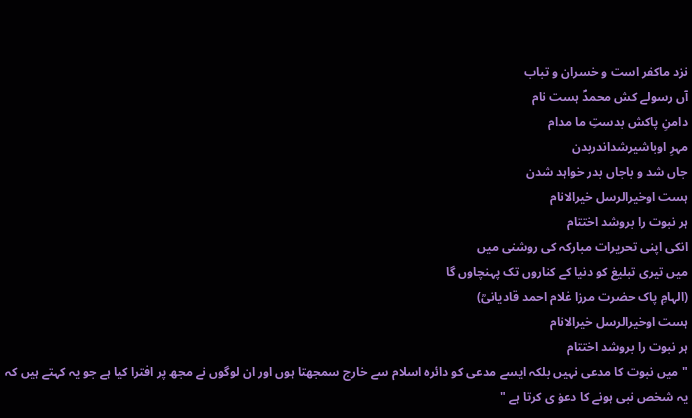نزد ماکفر است و خسران و تباب
آں رسولے کش محمدؐ ہست نام
دامنِ پاکش بدستِ ما مدام
مہرِ اوباشیرشداندربدن
جاں شد و باجاں بدر خواہد شدن
ہست اوخیرالرسل خیرالانام
ہر نبوت را بروشد اختتام
انکی اپنی تحریرات مبارکہ کی روشنی میں
میں تیری تبلیغ کو دنیا کے کناروں تک پہنچاوں گا
(الہامِ پاک حضرت مرزا غلام احمد قادیانیؒ)
ہست اوخیرالرسل خیرالانام
ہر نبوت را بروشد اختتام
"میں نبوت کا مدعی نہیں بلکہ ایسے مدعی کو دائرہ اسلام سے خارج سمجھتا ہوں اور ان لوگوں نے مجھ پر افترا کیا ہے جو یہ کہتے ہیں کہ یہ شخص نبی ہونے کا دعوٰ ی کرتا ہے "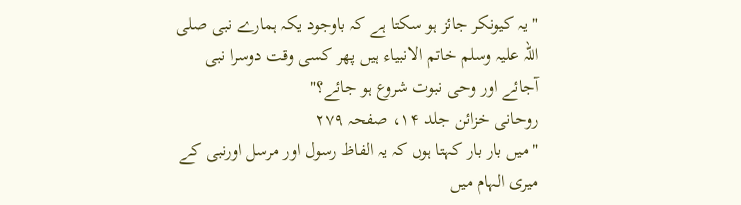" یہ کیونکر جائز ہو سکتا ہے کہ باوجود یکہ ہمارے نبی صلی اللہ علیہ وسلم خاتم الانبیاء ہیں پھر کسی وقت دوسرا نبی آجائے اور وحی نبوت شروع ہو جائے؟"
روحانی خزائن جلد ۱۴، صفحہ ۲۷۹
"میں بار بار کہتا ہوں کہ یہ الفاظ رسول اور مرسل اورنبی کے میری الہام میں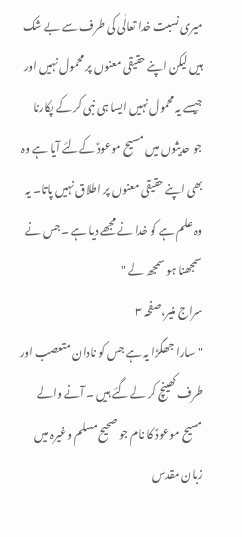میری نسبت خدا تعالٰی کی طرف سے بے شک ہیں لیکن اپنے حقیقی معنوں پر محمول نہیں اور جیسے یہ محمول نہیں ایسا ہی نبی کر کے پکارنا جو حدیثوں میں مسیح موعودؑ کےلئے آیا ہے وہ بھی اپنے حقیقی معنوں پر اطلاق نہیں پاتا۔ یہ وہ علم ہے کو خدا نے مجھے دیا ہے ۔جس نے سمجھنا ہو سمجھ لے "
سراج منیر،صفحہ ۳
"سارا جھگڑا یہ ہے جس کو نادان متعصب اور طرف کھینچ کر لے گئے ہیں ۔ آنے والے مسیح موعودؑ کا نام جو صحیح مسلم وغیرہ میں زبان مقدس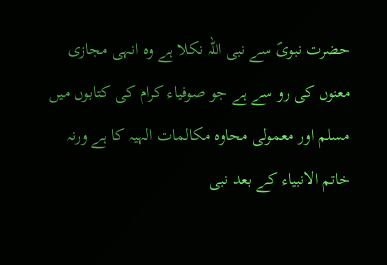حضرت نبویؐ سے نبی اللہ نکلا ہے وہ انہی مجازی معنوں کی رو سے ہے جو صوفیاء کرام کی کتابوں میں مسلم اور معمولی محاوہ مکالمات الہیہ کا ہے ورنہ خاتم الانبیاء کے بعد نبی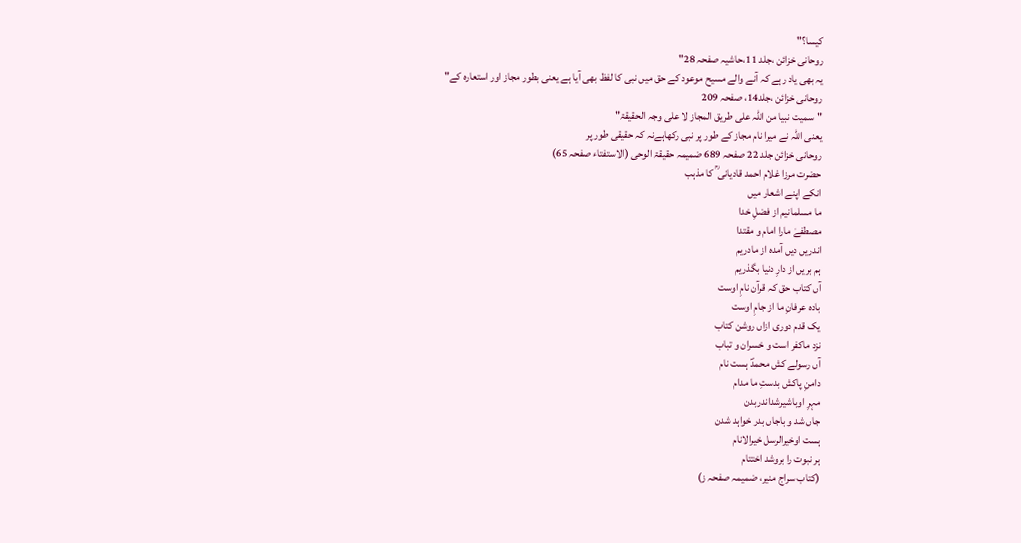کیسا؟"
روحانی خزائن ،جلد 11،حاشیہ صفحہ 28"
یہ بھی یاد رہے کہ آنے والے مسیح موعود کے حق میں نبی کا لفظ بھی آیا ہے یعنی بطور مجاز اور استعارہ کے"
روحانی خزائن ،جلد14، صفحہ 209
"سمیت نبیا من اللہ علی طریق المجاز لا علی وجہ الحقیقۃ"
یعنی اللہ نے میرا نام مجاز کے طور پر نبی رکھاہےنہ کہ حقیقی طور پر
روحانی خزائن جلد 22 صفحہ 689 ضمیمہ حقیقۃ الوحی (الاستفتاء صفحہ 65)
حضرت مرزا غلام احمد قادیانی ؒ کا مذہب
انکے اپنے اشعار میں
ما مسلمانیم از فضلِ خدا
مصطفےٰ مارا امام و مقتدا
اندریں دیں آمدہ از مادریم
ہم بریں از دارِ دنیا بگذریم
آں کتاب حق کہ قرآن نامِ اوست
بادہ عرفانِ ما از جامِ اوست
یک قدم دوری ازاں روشن کتاب
نزد ماکفر است و خسران و تباب
آں رسولے کش محمدؐ ہست نام
دامنِ پاکش بدستِ ما مدام
مہرِ اوباشیرشداندربدن
جاں شد و باجاں بدر خواہد شدن
ہست اوخیرالرسل خیرالانام
ہر نبوت را بروشد اختتام
(کتاب سراج منیر، ضمیمہ صفحہ ز)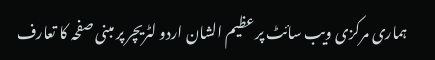ہماری مرکزی ویب سائٹ پر عظیم الشان اردو لٹریچر پر مبنی صفحہ کا تعارف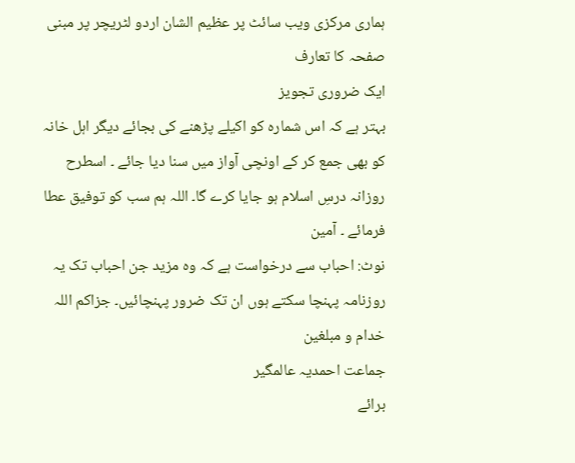ہماری مرکزی ویب سائٹ پر عظیم الشان اردو لٹریچر پر مبنی صفحہ کا تعارف
ایک ضروری تجویز
بہتر ہے کہ اس شمارہ کو اکیلے پڑھنے کی بجائے دیگر اہل خانہ کو بھی جمع کر کے اونچی آواز میں سنا دیا جائے ۔ اسطرح روزانہ درسِ اسلام ہو جایا کرے گا۔ اللہ ہم سب کو توفیق عطا فرمائے ۔ آمین
نوٹ: احباب سے درخواست ہے کہ وہ مزید جن احباب تک یہ روزنامہ پہنچا سکتے ہوں ان تک ضرور پہنچائیں۔ جزاکم اللہ
خدام و مبلغین
جماعت احمدیہ عالمگیر
برائے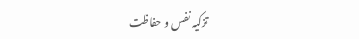تزکیہ نفس و حفاظت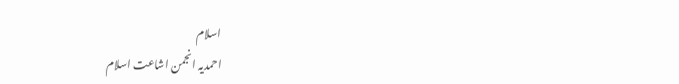اسلام
احمدیہ انجمن اشاعت اسلام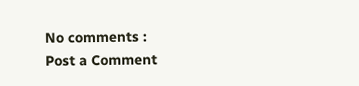No comments :
Post a Comment